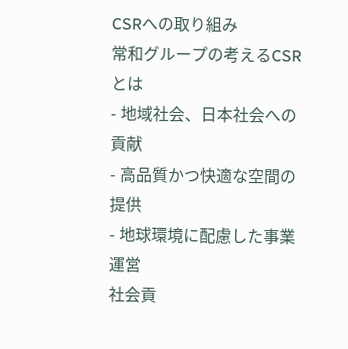CSRへの取り組み
常和グループの考えるCSRとは
- 地域社会、日本社会への貢献
- 高品質かつ快適な空間の提供
- 地球環境に配慮した事業運営
社会貢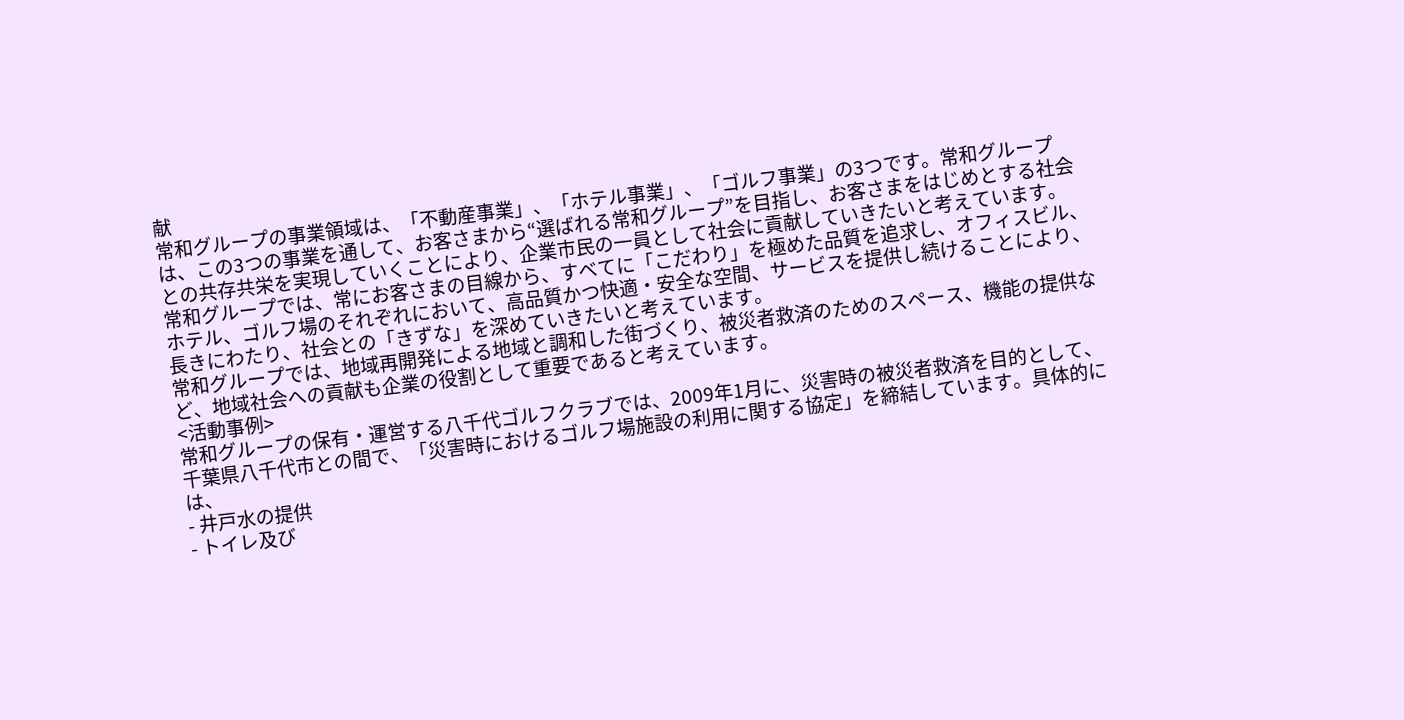献
常和グループの事業領域は、「不動産事業」、「ホテル事業」、「ゴルフ事業」の3つです。常和グループは、この3つの事業を通して、お客さまから“選ばれる常和グループ”を目指し、お客さまをはじめとする社会との共存共栄を実現していくことにより、企業市民の一員として社会に貢献していきたいと考えています。
常和グループでは、常にお客さまの目線から、すべてに「こだわり」を極めた品質を追求し、オフィスビル、ホテル、ゴルフ場のそれぞれにおいて、高品質かつ快適・安全な空間、サービスを提供し続けることにより、長きにわたり、社会との「きずな」を深めていきたいと考えています。
常和グループでは、地域再開発による地域と調和した街づくり、被災者救済のためのスペース、機能の提供など、地域社会への貢献も企業の役割として重要であると考えています。
<活動事例>
常和グループの保有・運営する八千代ゴルフクラブでは、2009年1月に、災害時の被災者救済を目的として、千葉県八千代市との間で、「災害時におけるゴルフ場施設の利用に関する協定」を締結しています。具体的には、
- 井戸水の提供
- トイレ及び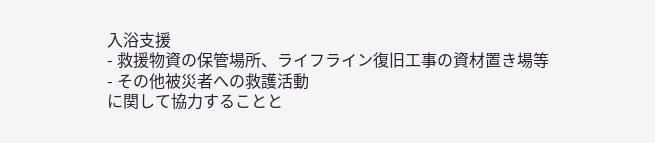入浴支援
- 救援物資の保管場所、ライフライン復旧工事の資材置き場等
- その他被災者への救護活動
に関して協力することと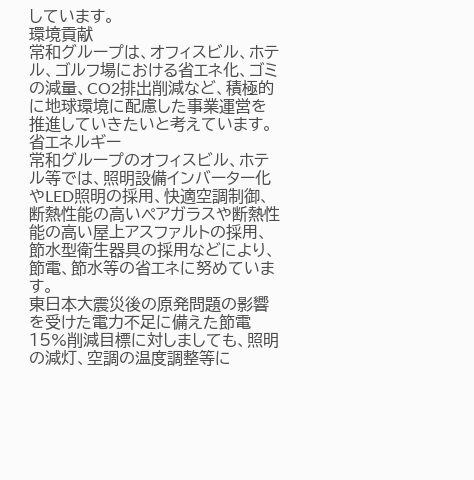しています。
環境貢献
常和グループは、オフィスビル、ホテル、ゴルフ場における省エネ化、ゴミの減量、CO2排出削減など、積極的に地球環境に配慮した事業運営を推進していきたいと考えています。
省エネルギー
常和グループのオフィスビル、ホテル等では、照明設備インバーター化やLED照明の採用、快適空調制御、断熱性能の高いペアガラスや断熱性能の高い屋上アスファルトの採用、節水型衛生器具の採用などにより、節電、節水等の省エネに努めています。
東日本大震災後の原発問題の影響を受けた電力不足に備えた節電15%削減目標に対しましても、照明の減灯、空調の温度調整等に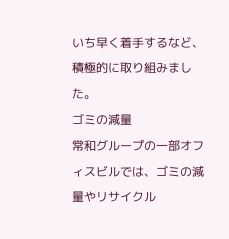いち早く着手するなど、積極的に取り組みました。
ゴミの減量
常和グループの一部オフィスビルでは、ゴミの減量やリサイクル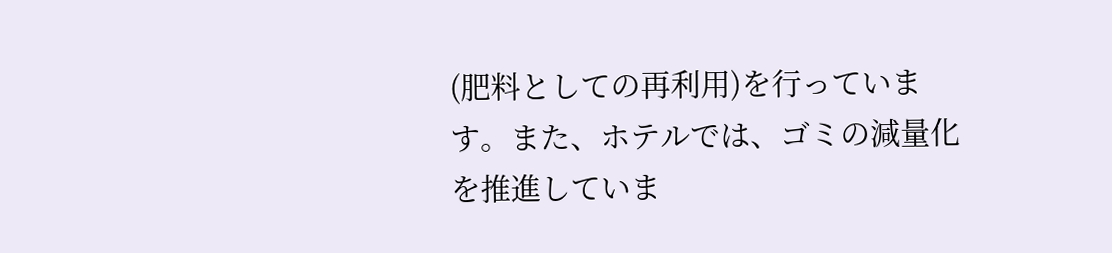(肥料としての再利用)を行っています。また、ホテルでは、ゴミの減量化を推進していま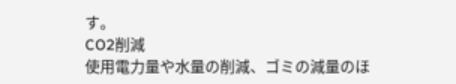す。
CO2削減
使用電力量や水量の削減、ゴミの減量のほ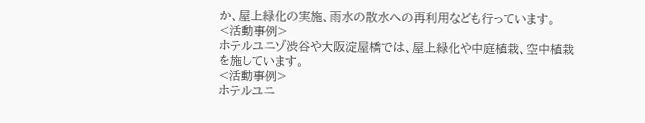か、屋上緑化の実施、雨水の散水への再利用なども行っています。
<活動事例>
ホテルユニゾ渋谷や大阪淀屋橋では、屋上緑化や中庭植栽、空中植栽を施しています。
<活動事例>
ホテルユニ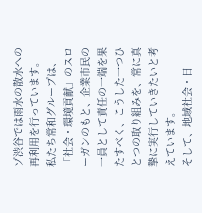ゾ渋谷では雨水の散水への再利用を行っています。
私たち常和グループは、「社会・環境貢献」のスローガンのもと、企業市民の一員として責任の一端を果たすべく、こうした一つひとつの取り組みを、常に真摯に実行していきたいと考えています。
そして、地域社会・日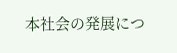本社会の発展につ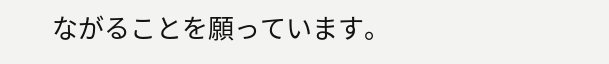ながることを願っています。